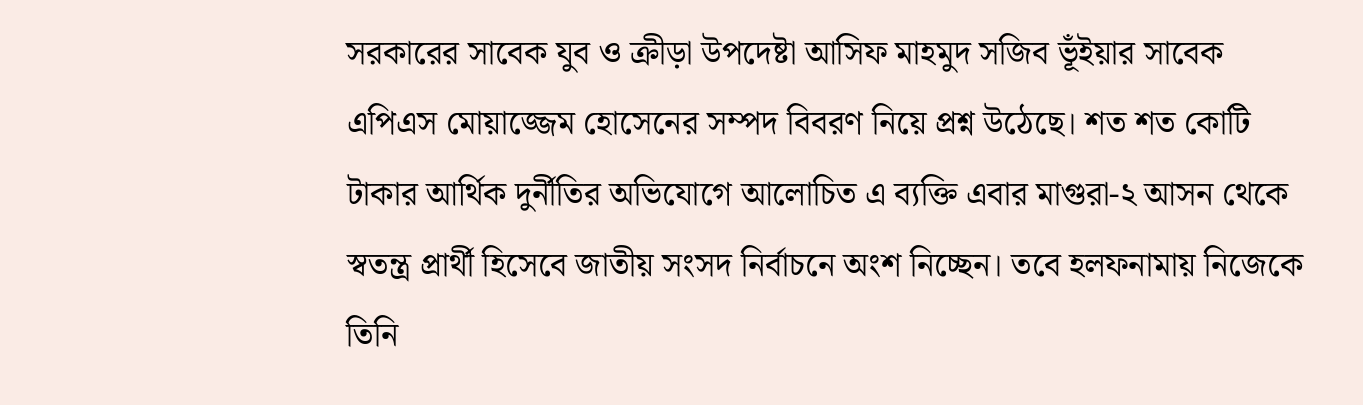সরকারের সাবেক যুব ও ক্রীড়া উপদেষ্টা আসিফ মাহমুদ সজিব ভূঁইয়ার সাবেক এপিএস মোয়াজ্জেম হোসেনের সম্পদ বিবরণ নিয়ে প্রশ্ন উঠেছে। শত শত কোটি টাকার আর্থিক দুর্নীতির অভিযোগে আলোচিত এ ব্যক্তি এবার মাগুরা-২ আসন থেকে স্বতন্ত্র প্রার্থী হিসেবে জাতীয় সংসদ নির্বাচনে অংশ নিচ্ছেন। তবে হলফনামায় নিজেকে তিনি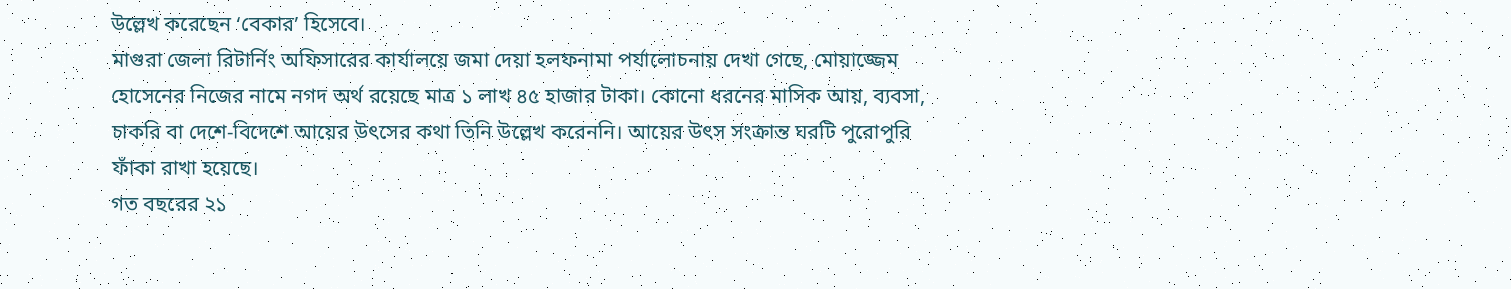উল্লেখ করেছেন ‘বেকার’ হিসেবে।
মাগুরা জেলা রিটার্নিং অফিসারের কার্যালয়ে জমা দেয়া হলফনামা পর্যালোচনায় দেখা গেছে, মোয়াজ্জেম হোসেনের নিজের নামে নগদ অর্থ রয়েছে মাত্র ১ লাখ ৪৫ হাজার টাকা। কোনো ধরনের মাসিক আয়, ব্যবসা, চাকরি বা দেশে-বিদেশে আয়ের উৎসের কথা তিনি উল্লেখ করেননি। আয়ের উৎস সংক্রান্ত ঘরটি পুরোপুরি ফাঁকা রাখা হয়েছে।
গত বছরের ২১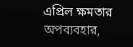এপ্রিল ক্ষমতার অপব্যবহার,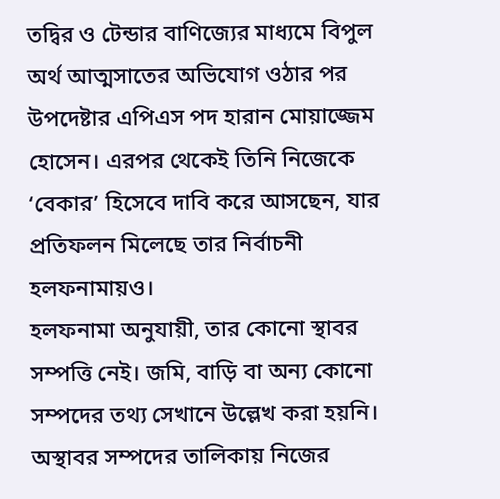তদ্বির ও টেন্ডার বাণিজ্যের মাধ্যমে বিপুল অর্থ আত্মসাতের অভিযোগ ওঠার পর উপদেষ্টার এপিএস পদ হারান মোয়াজ্জেম হোসেন। এরপর থেকেই তিনি নিজেকে ‘বেকার’ হিসেবে দাবি করে আসছেন, যার প্রতিফলন মিলেছে তার নির্বাচনী হলফনামায়ও।
হলফনামা অনুযায়ী, তার কোনো স্থাবর সম্পত্তি নেই। জমি, বাড়ি বা অন্য কোনো সম্পদের তথ্য সেখানে উল্লেখ করা হয়নি। অস্থাবর সম্পদের তালিকায় নিজের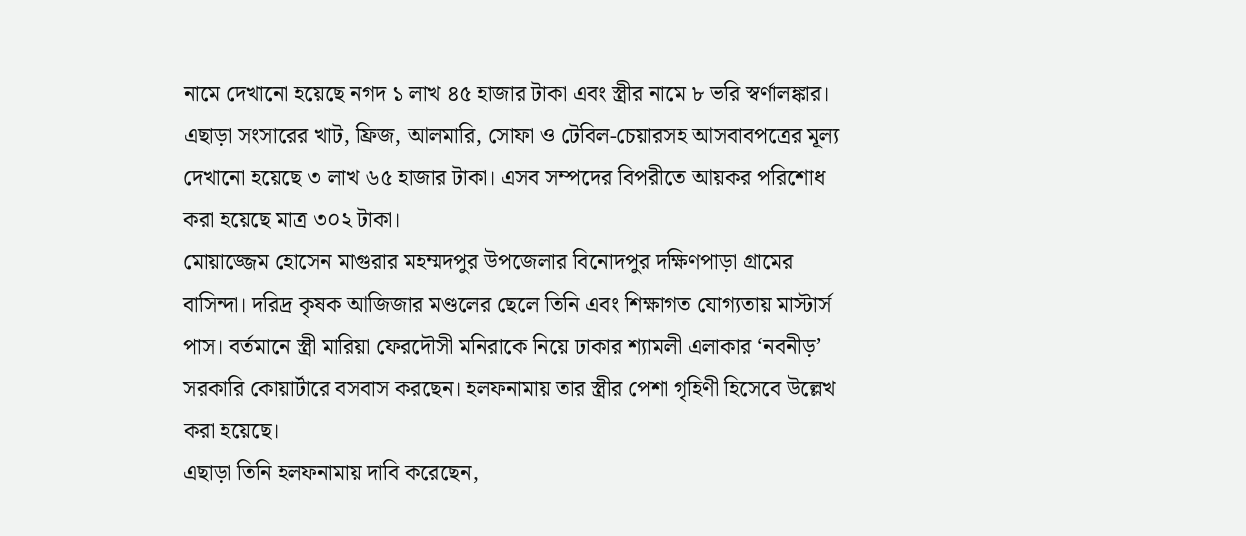নামে দেখানো হয়েছে নগদ ১ লাখ ৪৫ হাজার টাকা এবং স্ত্রীর নামে ৮ ভরি স্বর্ণালঙ্কার। এছাড়া সংসারের খাট, ফ্রিজ, আলমারি, সোফা ও টেবিল-চেয়ারসহ আসবাবপত্রের মূল্য দেখানো হয়েছে ৩ লাখ ৬৫ হাজার টাকা। এসব সম্পদের বিপরীতে আয়কর পরিশোধ করা হয়েছে মাত্র ৩০২ টাকা।
মোয়াজ্জেম হোসেন মাগুরার মহম্মদপুর উপজেলার বিনোদপুর দক্ষিণপাড়া গ্রামের বাসিন্দা। দরিদ্র কৃষক আজিজার মণ্ডলের ছেলে তিনি এবং শিক্ষাগত যোগ্যতায় মাস্টার্স পাস। বর্তমানে স্ত্রী মারিয়া ফেরদৌসী মনিরাকে নিয়ে ঢাকার শ্যামলী এলাকার ‘নবনীড়’ সরকারি কোয়ার্টারে বসবাস করছেন। হলফনামায় তার স্ত্রীর পেশা গৃহিণী হিসেবে উল্লেখ করা হয়েছে।
এছাড়া তিনি হলফনামায় দাবি করেছেন,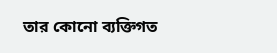তার কোনো ব্যক্তিগত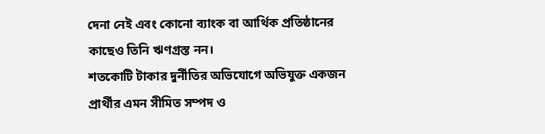দেনা নেই এবং কোনো ব্যাংক বা আর্থিক প্রতিষ্ঠানের কাছেও তিনি ঋণগ্রস্ত নন।
শতকোটি টাকার দুর্নীতির অভিযোগে অভিযুক্ত একজন প্রার্থীর এমন সীমিত সম্পদ ও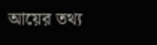আয়ের তথ্য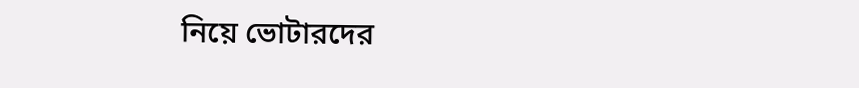নিয়ে ভোটারদের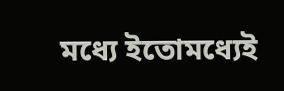মধ্যে ইতোমধ্যেই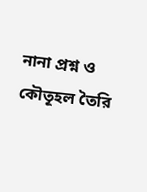নানা প্রশ্ন ও কৌতূহল তৈরি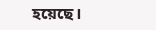হয়েছে।